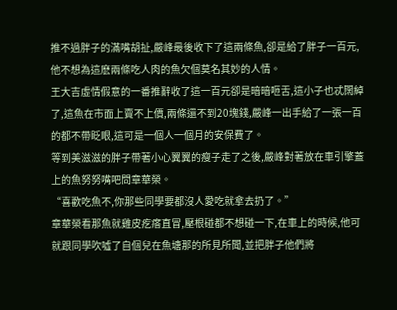推不過胖子的滿嘴胡扯,嚴峰最後收下了這兩條魚,卻是給了胖子一百元,他不想為這麽兩條吃人肉的魚欠個莫名其妙的人情。
王大吉虛情假意的一番推辭收了這一百元卻是暗暗咂舌,這小子也忒闊綽了,這魚在市面上賣不上價,兩條還不到20塊錢,嚴峰一出手給了一張一百的都不帶眨眼,這可是一個人一個月的安保費了。
等到美滋滋的胖子帶著小心翼翼的瘦子走了之後,嚴峰對著放在車引擎蓋上的魚努努嘴吧問章華榮。
“喜歡吃魚不,你那些同學要都沒人愛吃就拿去扔了。”
章華榮看那魚就雞皮疙瘩直冒,壓根碰都不想碰一下,在車上的時候,他可就跟同學吹噓了自個兒在魚塘那的所見所聞,並把胖子他們將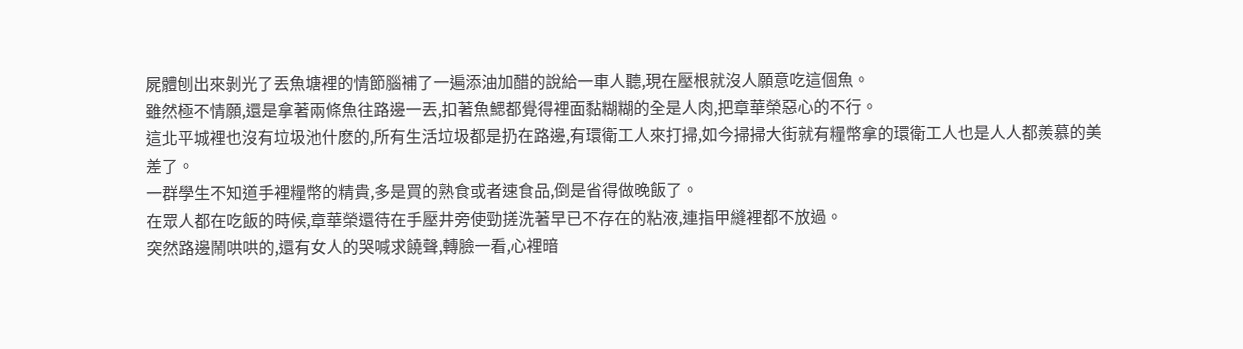屍體刨出來剝光了丟魚塘裡的情節腦補了一遍添油加醋的說給一車人聽,現在壓根就沒人願意吃這個魚。
雖然極不情願,還是拿著兩條魚往路邊一丟,扣著魚鰓都覺得裡面黏糊糊的全是人肉,把章華榮惡心的不行。
這北平城裡也沒有垃圾池什麽的,所有生活垃圾都是扔在路邊,有環衛工人來打掃,如今掃掃大街就有糧幣拿的環衛工人也是人人都羨慕的美差了。
一群學生不知道手裡糧幣的精貴,多是買的熟食或者速食品,倒是省得做晚飯了。
在眾人都在吃飯的時候,章華榮還待在手壓井旁使勁搓洗著早已不存在的粘液,連指甲縫裡都不放過。
突然路邊鬧哄哄的,還有女人的哭喊求饒聲,轉臉一看,心裡暗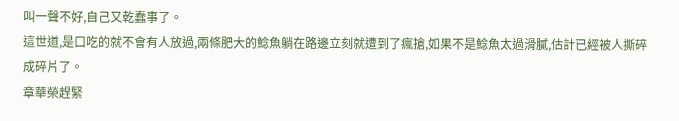叫一聲不好,自己又乾蠢事了。
這世道,是口吃的就不會有人放過,兩條肥大的鯰魚躺在路邊立刻就遭到了瘋搶,如果不是鯰魚太過滑膩,估計已經被人撕碎成碎片了。
章華榮趕緊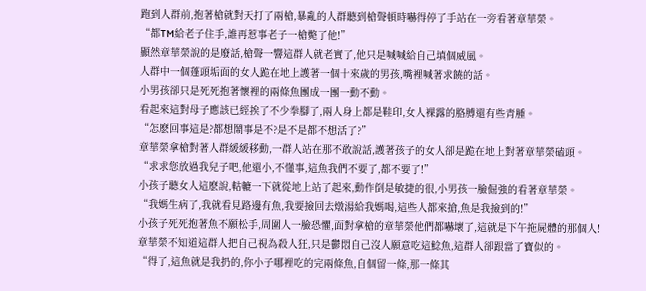跑到人群前,抱著槍就對天打了兩槍,暴亂的人群聽到槍聲頓時嚇得停了手站在一旁看著章華榮。
“都TM給老子住手,誰再惹事老子一槍斃了他!”
顯然章華榮說的是廢話,槍聲一響這群人就老實了,他只是喊喊給自己填個威風。
人群中一個蓬頭垢面的女人跪在地上護著一個十來歲的男孩,嘴裡喊著求饒的話。
小男孩卻只是死死抱著懷裡的兩條魚團成一團一動不動。
看起來這對母子應該已經挨了不少拳腳了,兩人身上都是鞋印,女人裸露的胳膊還有些青腫。
“怎麽回事這是?都想鬧事是不?是不是都不想活了?”
章華榮拿槍對著人群緩緩移動,一群人站在那不敢說話,護著孩子的女人卻是跪在地上對著章華榮磕頭。
“求求您放過我兒子吧,他還小,不懂事,這魚我們不要了,都不要了!”
小孩子聽女人這麽說,軲轆一下就從地上站了起來,動作倒是敏捷的很,小男孩一臉倔強的看著章華榮。
“我媽生病了,我就看見路邊有魚,我要撿回去燉湯給我媽喝,這些人都來搶,魚是我撿到的!”
小孩子死死抱著魚不願松手,周圍人一臉恐懼,面對拿槍的章華榮他們都嚇壞了,這就是下午拖屍體的那個人!
章華榮不知道這群人把自己視為殺人狂,只是鬱悶自己沒人願意吃這鯰魚,這群人卻跟當了寶似的。
“得了,這魚就是我扔的,你小子哪裡吃的完兩條魚,自個留一條,那一條其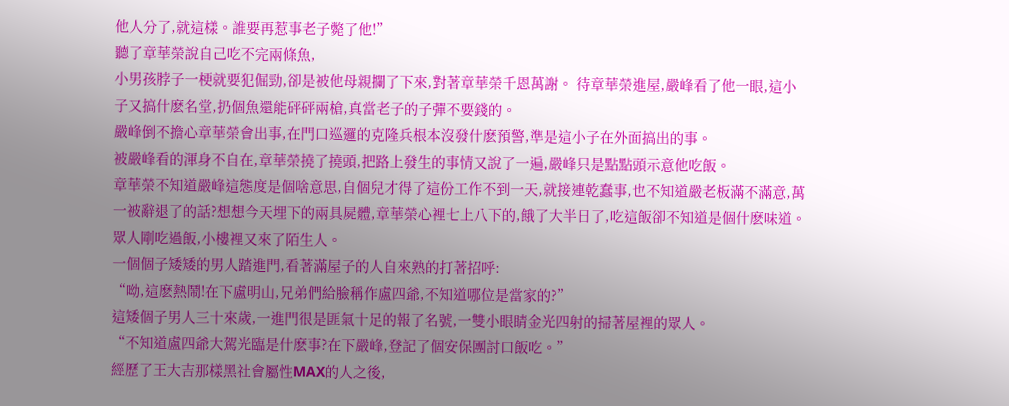他人分了,就這樣。誰要再惹事老子斃了他!”
聽了章華榮說自己吃不完兩條魚,
小男孩脖子一梗就要犯倔勁,卻是被他母親攔了下來,對著章華榮千恩萬謝。 待章華榮進屋,嚴峰看了他一眼,這小子又搞什麽名堂,扔個魚還能砰砰兩槍,真當老子的子彈不要錢的。
嚴峰倒不擔心章華榮會出事,在門口巡邏的克隆兵根本沒發什麽預警,準是這小子在外面搞出的事。
被嚴峰看的渾身不自在,章華榮撓了撓頭,把路上發生的事情又說了一遍,嚴峰只是點點頭示意他吃飯。
章華榮不知道嚴峰這態度是個啥意思,自個兒才得了這份工作不到一天,就接連乾蠢事,也不知道嚴老板滿不滿意,萬一被辭退了的話?想想今天埋下的兩具屍體,章華榮心裡七上八下的,餓了大半日了,吃這飯卻不知道是個什麽味道。
眾人剛吃過飯,小樓裡又來了陌生人。
一個個子矮矮的男人踏進門,看著滿屋子的人自來熟的打著招呼:
“呦,這麽熱鬧!在下盧明山,兄弟們給臉稱作盧四爺,不知道哪位是當家的?”
這矮個子男人三十來歲,一進門很是匪氣十足的報了名號,一雙小眼睛金光四射的掃著屋裡的眾人。
“不知道盧四爺大駕光臨是什麽事?在下嚴峰,登記了個安保團討口飯吃。”
經歷了王大吉那樣黑社會屬性MAX的人之後,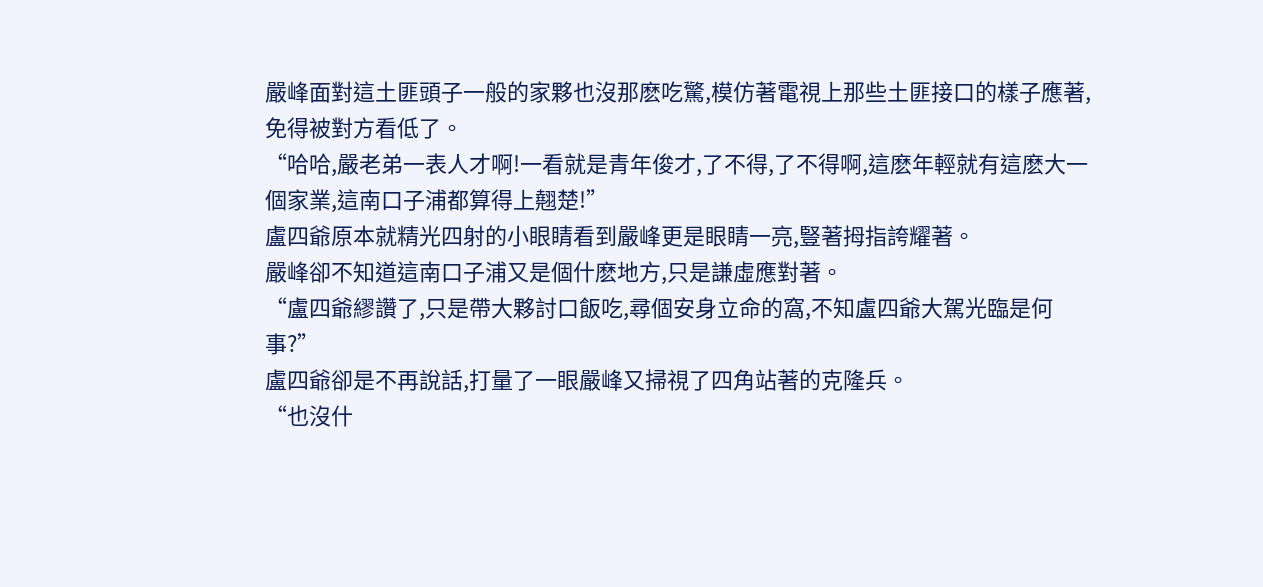嚴峰面對這土匪頭子一般的家夥也沒那麽吃驚,模仿著電視上那些土匪接口的樣子應著, 免得被對方看低了。
“哈哈,嚴老弟一表人才啊!一看就是青年俊才,了不得,了不得啊,這麽年輕就有這麽大一個家業,這南口子浦都算得上翹楚!”
盧四爺原本就精光四射的小眼睛看到嚴峰更是眼睛一亮,豎著拇指誇耀著。
嚴峰卻不知道這南口子浦又是個什麽地方,只是謙虛應對著。
“盧四爺繆讚了,只是帶大夥討口飯吃,尋個安身立命的窩,不知盧四爺大駕光臨是何事?”
盧四爺卻是不再說話,打量了一眼嚴峰又掃視了四角站著的克隆兵。
“也沒什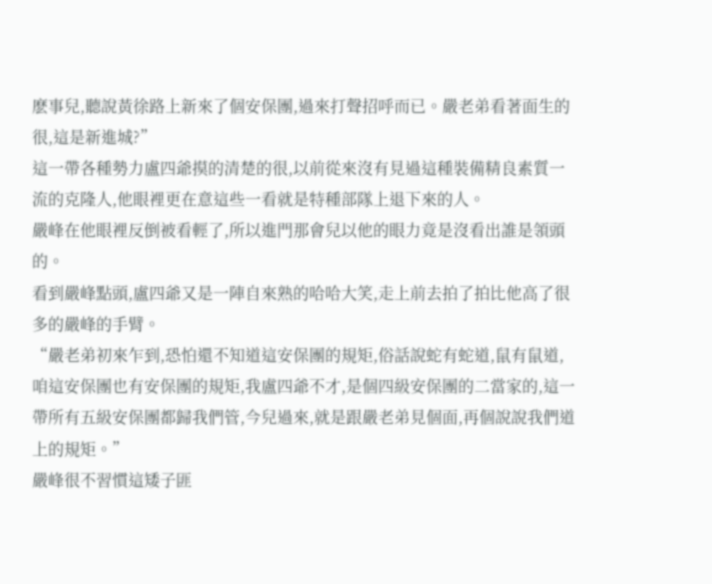麽事兒,聽說黃徐路上新來了個安保團,過來打聲招呼而已。嚴老弟看著面生的很,這是新進城?”
這一帶各種勢力盧四爺摸的清楚的很,以前從來沒有見過這種裝備精良素質一流的克隆人,他眼裡更在意這些一看就是特種部隊上退下來的人。
嚴峰在他眼裡反倒被看輕了,所以進門那會兒以他的眼力竟是沒看出誰是領頭的。
看到嚴峰點頭,盧四爺又是一陣自來熟的哈哈大笑,走上前去拍了拍比他高了很多的嚴峰的手臂。
“嚴老弟初來乍到,恐怕還不知道這安保團的規矩,俗話說蛇有蛇道,鼠有鼠道,咱這安保團也有安保團的規矩,我盧四爺不才,是個四級安保團的二當家的,這一帶所有五級安保團都歸我們管,今兒過來,就是跟嚴老弟見個面,再個說說我們道上的規矩。”
嚴峰很不習慣這矮子匪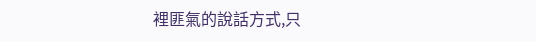裡匪氣的說話方式,只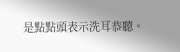是點點頭表示洗耳恭聽。